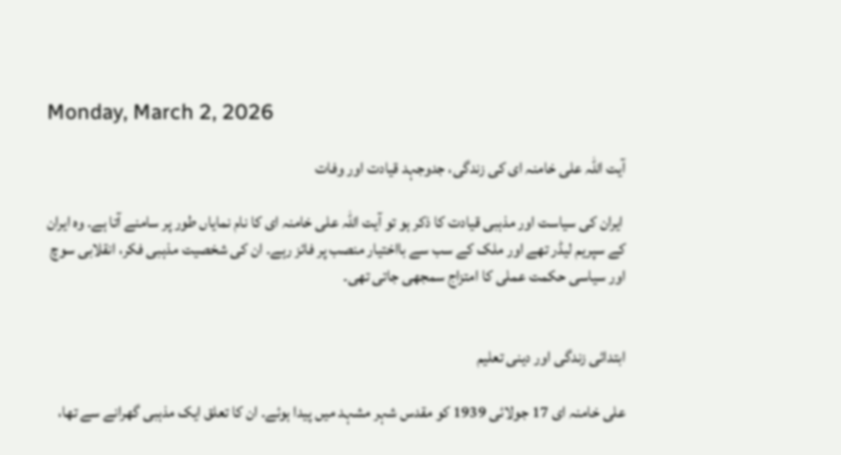Monday, March 2, 2026

آیت اللہ علی خامنہ ای کی زندگی، جدوجہد قیادت اور وفات

 ایران کی سیاست اور مذہبی قیادت کا ذکر ہو تو آیت اللہ علی خامنہ ای کا نام نمایاں طور پر سامنے آتا ہے۔ وہ ایران کے سپریم لیڈر تھے اور ملک کے سب سے بااختیار منصب پر فائز رہے۔ ان کی شخصیت مذہبی فکر، انقلابی سوچ اور سیاسی حکمت عملی کا امتزاج سمجھی جاتی تھی۔


ابتدائی زندگی اور دینی تعلیم

علی خامنہ ای 17 جولائی 1939 کو مقدس شہر مشہد میں پیدا ہوئے۔ ان کا تعلق ایک مذہبی گھرانے سے تھا،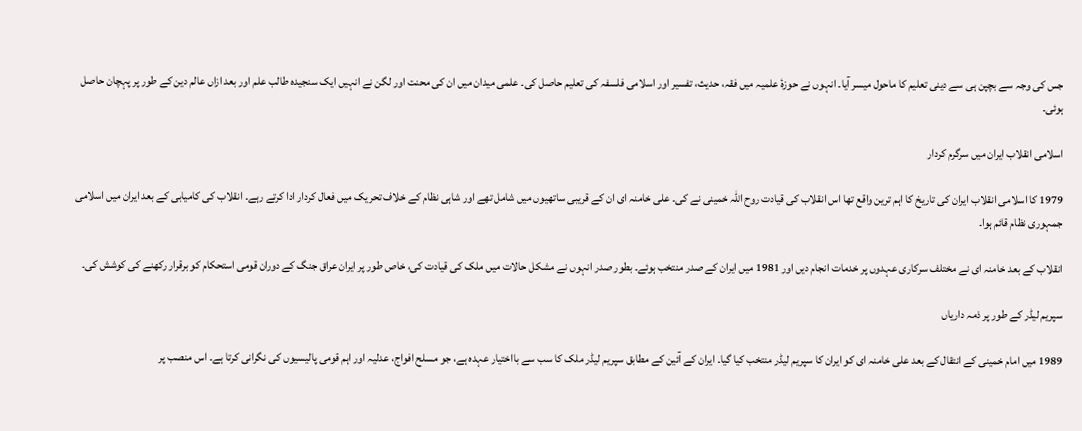جس کی وجہ سے بچپن ہی سے دینی تعلیم کا ماحول میسر آیا۔ انہوں نے حوزۂ علمیہ میں فقہ، حدیث، تفسیر اور اسلامی فلسفہ کی تعلیم حاصل کی۔ علمی میدان میں ان کی محنت اور لگن نے انہیں ایک سنجیدہ طالب علم اور بعد ازاں عالم دین کے طور پر پہچان حاصل ہوئی۔

اسلامی انقلاب ایران میں سرگرم کردار

1979 کا اسلامی انقلاب ایران کی تاریخ کا اہم ترین واقع تھا اس انقلاب کی قیادت روح اللہ خمینی نے کی۔ علی خامنہ ای ان کے قریبی ساتھیوں میں شامل تھے اور شاہی نظام کے خلاف تحریک میں فعال کردار ادا کرتے رہے۔ انقلاب کی کامیابی کے بعد ایران میں اسلامی جمہوری نظام قائم ہوا۔

انقلاب کے بعد خامنہ ای نے مختلف سرکاری عہدوں پر خدمات انجام دیں اور 1981 میں ایران کے صدر منتخب ہوئے۔ بطور صدر انہوں نے مشکل حالات میں ملک کی قیادت کی، خاص طور پر ایران عراق جنگ کے دوران قومی استحکام کو برقرار رکھنے کی کوشش کی۔

سپریم لیڈر کے طور پر ذمہ داریاں

1989 میں امام خمینی کے انتقال کے بعد علی خامنہ ای کو ایران کا سپریم لیڈر منتخب کیا گیا۔ ایران کے آئین کے مطابق سپریم لیڈر ملک کا سب سے بااختیار عہدہ ہے، جو مسلح افواج، عدلیہ اور اہم قومی پالیسیوں کی نگرانی کرتا ہے۔ اس منصب پر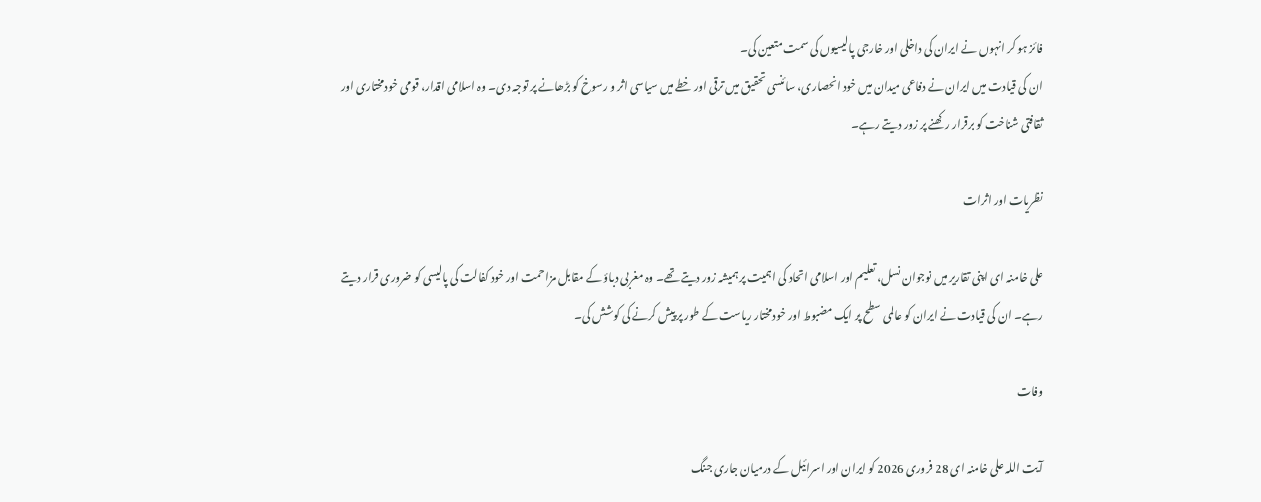فائز ہو کر انہوں نے ایران کی داخلی اور خارجی پالیسیوں کی سمت متعین کی۔
ان کی قیادت میں ایران نے دفاعی میدان میں خود انحصاری، سائنسی تحقیق میں ترقی اور خطے میں سیاسی اثر و رسوخ کو بڑھانے پر توجہ دی۔ وہ اسلامی اقدار، قومی خودمختاری اور ثقافتی شناخت کو برقرار رکھنے پر زور دیتے رہے۔

نظریات اور اثرات

علی خامنہ ای اپنی تقاریر میں نوجوان نسل، تعلیم اور اسلامی اتحاد کی اہمیت پر ہمیشہ زور دیتے تھے۔ وہ مغربی دباؤ کے مقابل مزاحمت اور خود کفالت کی پالیسی کو ضروری قرار دیتے رہے۔ ان کی قیادت نے ایران کو عالمی سطح پر ایک مضبوط اور خودمختار ریاست کے طور پر پیش کرنے کی کوشش کی۔

وفات

آیت اللہ علی خامنہ ای 28 فروری 2026 کو ایران اور اسرائیل کے درمیان جاری جنگ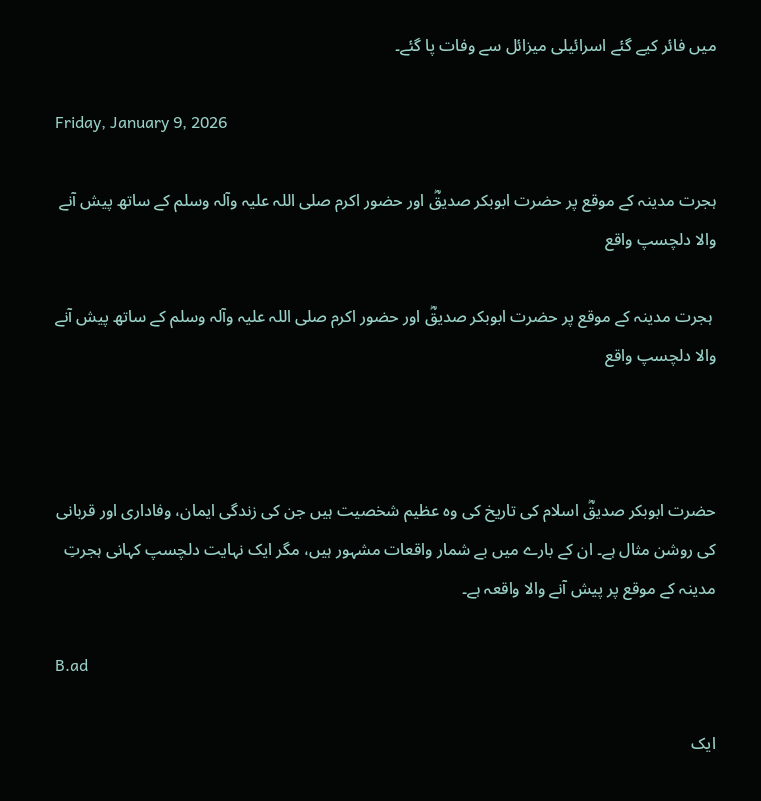میں فائر کیے گئے اسرائیلی میزائل سے وفات پا گئے۔

Friday, January 9, 2026

ہجرت مدینہ کے موقع پر حضرت ابوبکر صدیقؓ اور حضور اکرم صلی اللہ علیہ وآلہ وسلم کے ساتھ پیش آنے والا دلچسپ واقع

 ہجرت مدینہ کے موقع پر حضرت ابوبکر صدیقؓ اور حضور اکرم صلی اللہ علیہ وآلہ وسلم کے ساتھ پیش آنے والا دلچسپ واقع



حضرت ابوبکر صدیقؓ اسلام کی تاریخ کی وہ عظیم شخصیت ہیں جن کی زندگی ایمان، وفاداری اور قربانی کی روشن مثال ہے۔ ان کے بارے میں بے شمار واقعات مشہور ہیں، مگر ایک نہایت دلچسپ کہانی ہجرتِ مدینہ کے موقع پر پیش آنے والا واقعہ ہے۔

B.ad

ایک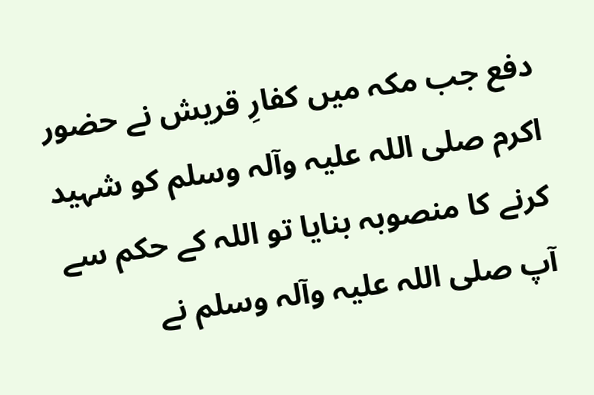دفع جب مکہ میں کفارِ قریش نے حضور اکرم صلی اللہ علیہ وآلہ وسلم کو شہید کرنے کا منصوبہ بنایا تو اللہ کے حکم سے آپ صلی اللہ علیہ وآلہ وسلم نے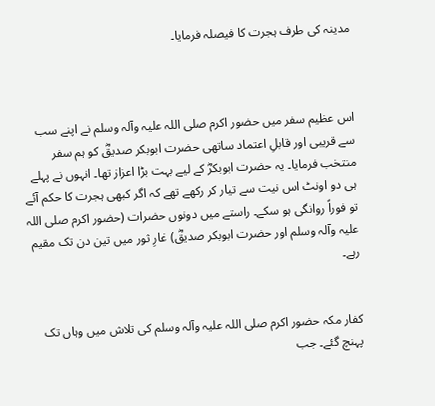مدینہ کی طرف ہجرت کا فیصلہ فرمایا۔



اس عظیم سفر میں حضور اکرم صلی اللہ علیہ وآلہ وسلم نے اپنے سب سے قریبی اور قابلِ اعتماد ساتھی حضرت ابوبکر صدیقؓ کو ہم سفر منتخب فرمایا۔ یہ حضرت ابوبکرؓ کے لیے بہت بڑا اعزاز تھا۔ انہوں نے پہلے ہی دو اونٹ اس نیت سے تیار کر رکھے تھے کہ اگر کبھی ہجرت کا حکم آئے تو فوراً روانگی ہو سکے۔ راستے میں دونوں حضرات (حضور اکرم صلی اللہ علیہ وآلہ وسلم اور حضرت ابوبکر صدیقؓ) غارِ ثور میں تین دن تک مقیم رہے۔


کفار مکہ حضور اکرم صلی اللہ علیہ وآلہ وسلم کی تلاش میں وہاں تک پہنچ گئے۔ جب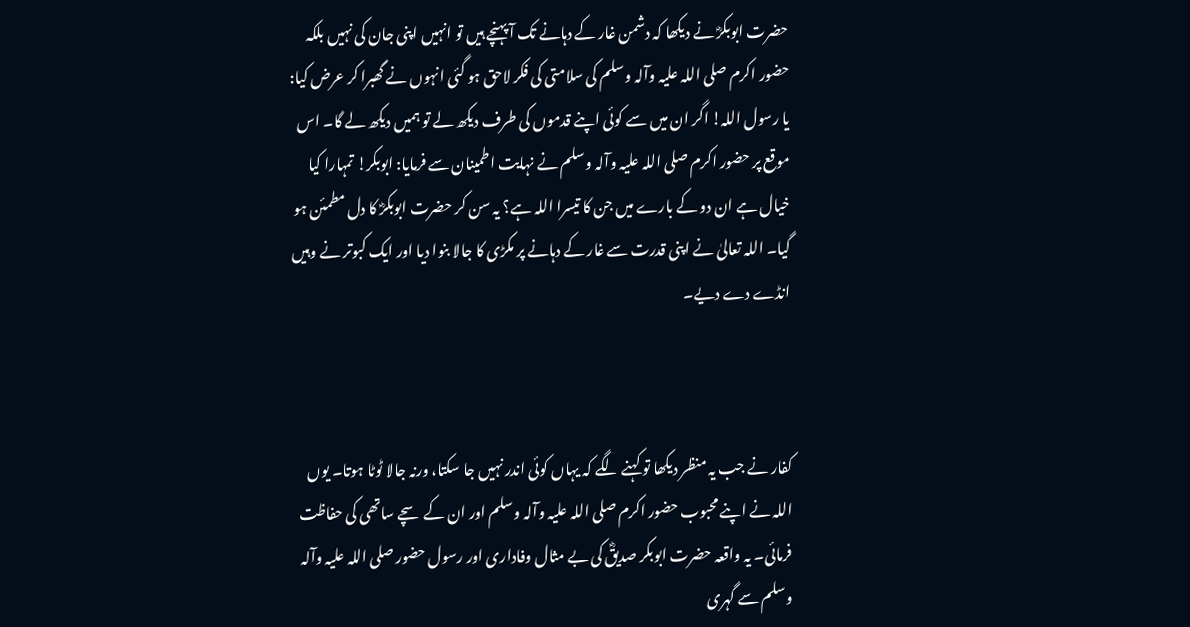حضرت ابوبکرؓ نے دیکھا کہ دشمن غار کے دہانے تک آ پہنچے ہیں تو انہیں اپنی جان کی نہیں بلکہ حضور اکرم صلی اللہ علیہ وآلہ وسلم کی سلامتی کی فکر لاحق ہو گئی انہوں نے گھبرا کر عرض کیا: یا رسول اللہ! اگر ان میں سے کوئی اپنے قدموں کی طرف دیکھ لے تو ہمیں دیکھ لے گا۔ اس موقع پر حضور اکرم صلی اللہ علیہ وآلہ وسلم نے نہایت اطمینان سے فرمایا: ابوبکر! تمہارا کیا خیال ہے ان دو کے بارے میں جن کا تیسرا اللہ ہے؟ یہ سن کر حضرت ابوبکرؓ کا دل مطمئن ہو گیا۔ اللہ تعالیٰ نے اپنی قدرت سے غار کے دہانے پر مکڑی کا جالا بنوا دیا اور ایک کبوتر نے وہیں انڈے دے دیے۔



کفار نے جب یہ منظر دیکھا تو کہنے لگے کہ یہاں کوئی اندر نہیں جا سکتا، ورنہ جالا ٹوٹا ہوتا۔ یوں اللہ نے اپنے محبوب حضور اکرم صلی اللہ علیہ وآلہ وسلم اور ان کے سچے ساتھی کی حفاظت فرمائی۔ یہ واقعہ حضرت ابوبکر صدیقؓ کی بے مثال وفاداری اور رسول حضور صلی اللہ علیہ وآلہ وسلم سے گہری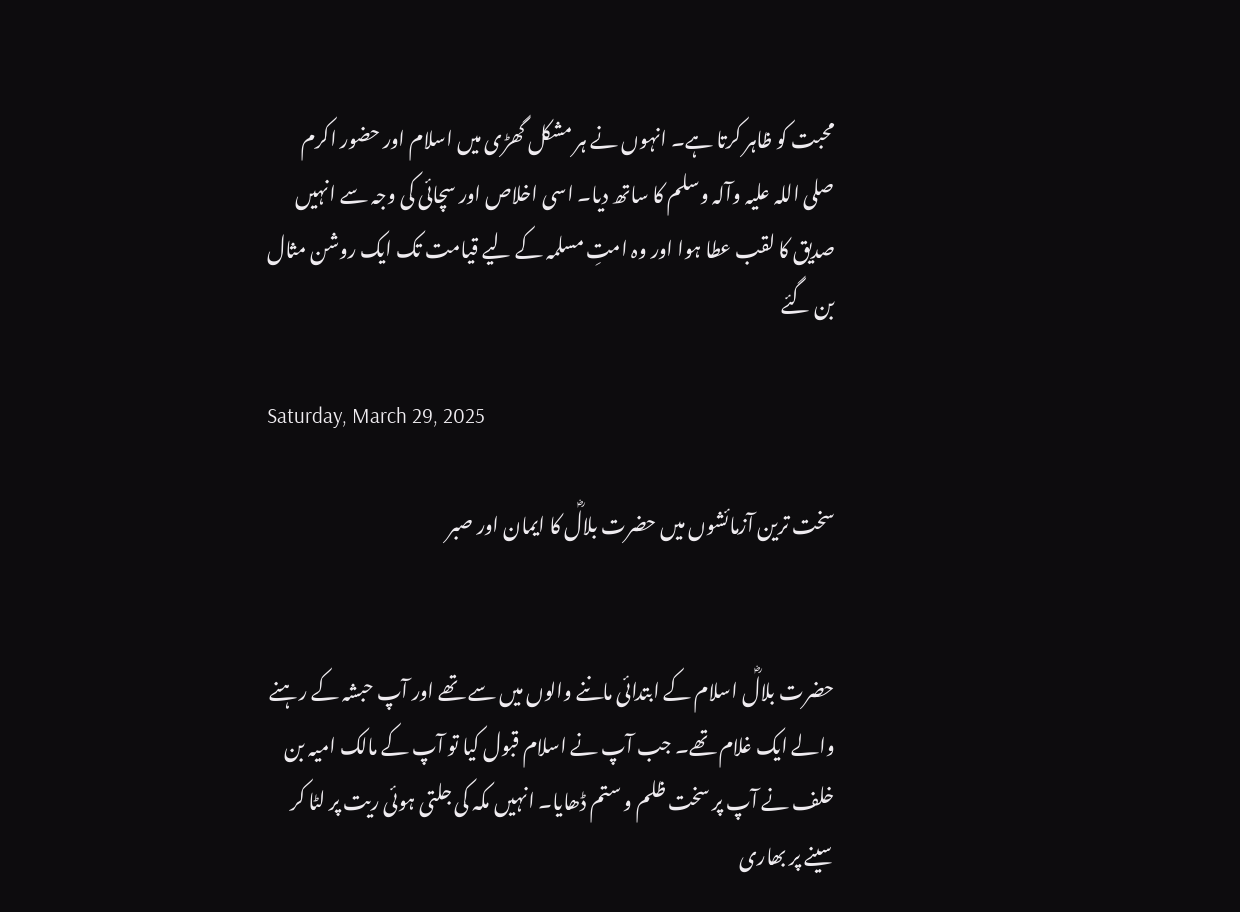محبت کو ظاہر کرتا ہے۔ انہوں نے ہر مشکل گھڑی میں اسلام اور حضور اکرم صلی اللہ علیہ وآلہ وسلم کا ساتھ دیا۔ اسی اخلاص اور سچائی کی وجہ سے انہیں صدیق کا لقب عطا ہوا اور وہ امتِ مسلمہ کے لیے قیامت تک ایک روشن مثال بن گئے

Saturday, March 29, 2025

سخت ترین آزمائشوں میں حضرت بلالؓ کا ایمان اور صبر


حضرت بلالؓ اسلام کے ابتدائی ماننے والوں میں سے تھے اور آپ حبشہ کے رہنے والے ایک غلام تھے۔ جب آپ نے اسلام قبول کیا تو آپ کے مالک امیہ بن خلف نے آپ پر سخت ظلم و ستم ڈھایا۔ انہیں مکہ کی جلتی ہوئی ریت پر لٹا کر سینے پر بھاری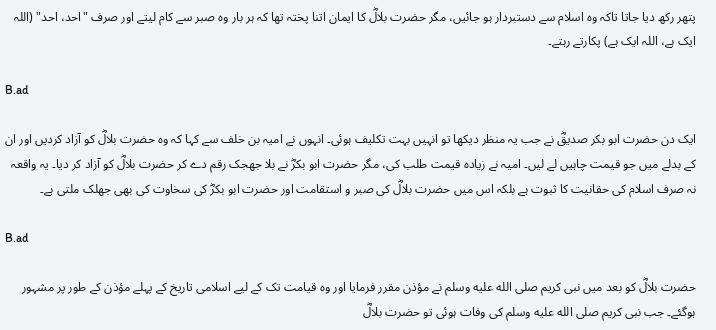پتھر رکھ دیا جاتا تاکہ وہ اسلام سے دستبردار ہو جائیں، مگر حضرت بلالؓ کا ایمان اتنا پختہ تھا کہ ہر بار وہ صبر سے کام لیتے اور صرف "احد، احد" (اللہ ایک ہے، اللہ ایک ہے) پکارتے رہتے۔

B.ad

ایک دن حضرت ابو بکر صدیقؓ نے جب یہ منظر دیکھا تو انہیں بہت تکلیف ہوئی۔ انہوں نے امیہ بن خلف سے کہا کہ وہ حضرت بلالؓ کو آزاد کردیں اور ان کے بدلے میں جو قیمت چاہیں لے لیں۔ امیہ نے زیادہ قیمت طلب کی، مگر حضرت ابو بکرؓ نے بلا جھجک رقم دے کر حضرت بلالؓ کو آزاد کر دیا۔ یہ واقعہ نہ صرف اسلام کی حقانیت کا ثبوت ہے بلکہ اس میں حضرت بلالؓ کی صبر و استقامت اور حضرت ابو بکرؓ کی سخاوت کی بھی جھلک ملتی ہے۔

B.ad

حضرت بلالؓ کو بعد میں نبی کریم صلى الله عليه وسلم نے مؤذن مقرر فرمایا اور وہ قیامت تک کے لیے اسلامی تاریخ کے پہلے مؤذن کے طور پر مشہور ہوگئے۔ جب نبی کریم صلى الله عليه وسلم کی وفات ہوئی تو حضرت بلالؓ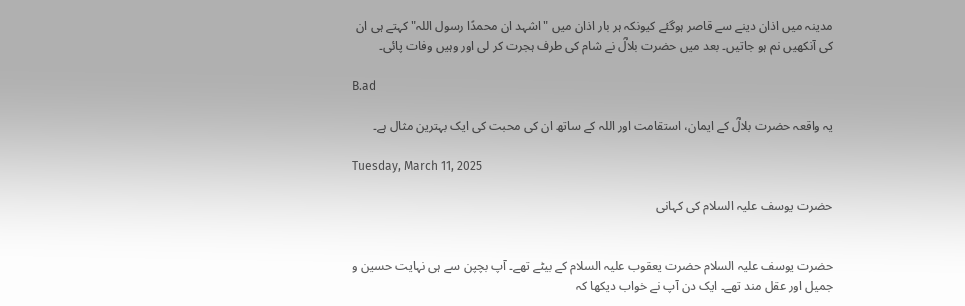مدینہ میں اذان دینے سے قاصر ہوگئے کیونکہ ہر بار اذان میں "اشہد ان محمدًا رسول اللہ" کہتے ہی ان کی آنکھیں نم ہو جاتیں۔ بعد میں حضرت بلالؓ نے شام کی طرف ہجرت کر لی اور وہیں وفات پائی۔

B.ad

یہ واقعہ حضرت بلالؓ کے ایمان، استقامت اور اللہ کے ساتھ ان کی محبت کی ایک بہترین مثال ہے۔

Tuesday, March 11, 2025

حضرت یوسف علیہ السلام کی کہانی


حضرت یوسف علیہ السلام حضرت یعقوب علیہ السلام کے بیٹے تھے۔ آپ بچپن سے ہی نہایت حسین و جمیل اور عقل مند تھے۔ ایک دن آپ نے خواب دیکھا کہ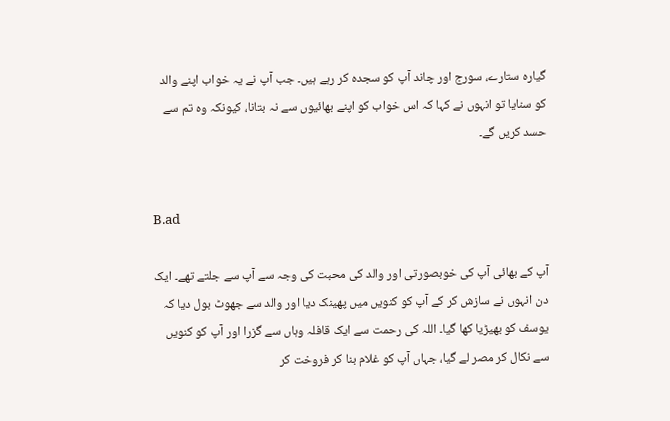گیارہ ستارے، سورج اور چاند آپ کو سجدہ کر رہے ہیں۔ جب آپ نے یہ خواب اپنے والد کو سنایا تو انہوں نے کہا کہ اس خواب کو اپنے بھائیوں سے نہ بتانا، کیونکہ وہ تم سے حسد کریں گے۔


B.ad

آپ کے بھائی آپ کی خوبصورتی اور والد کی محبت کی وجہ سے آپ سے جلتے تھے۔ ایک دن انہوں نے سازش کر کے آپ کو کنویں میں پھینک دیا اور والد سے جھوٹ بول دیا کہ یوسف کو بھیڑیا کھا گیا۔ اللہ کی رحمت سے ایک قافلہ وہاں سے گزرا اور آپ کو کنویں سے نکال کر مصر لے گیا، جہاں آپ کو غلام بنا کر فروخت کر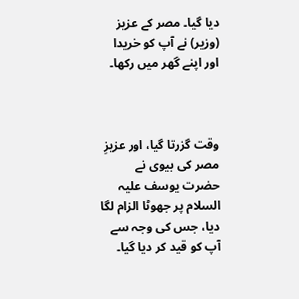دیا گیا۔ مصر کے عزیز (وزیر) نے آپ کو خریدا اور اپنے گھر میں رکھا۔



وقت گزرتا گیا، اور عزیزِ مصر کی بیوی نے حضرت یوسف علیہ السلام پر جھوٹا الزام لگا دیا، جس کی وجہ سے آپ کو قید کر دیا گیا۔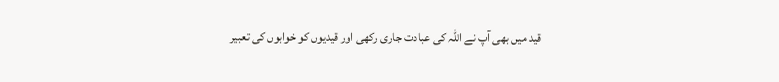قید میں بھی آپ نے اللہ کی عبادت جاری رکھی اور قیدیوں کو خوابوں کی تعبیر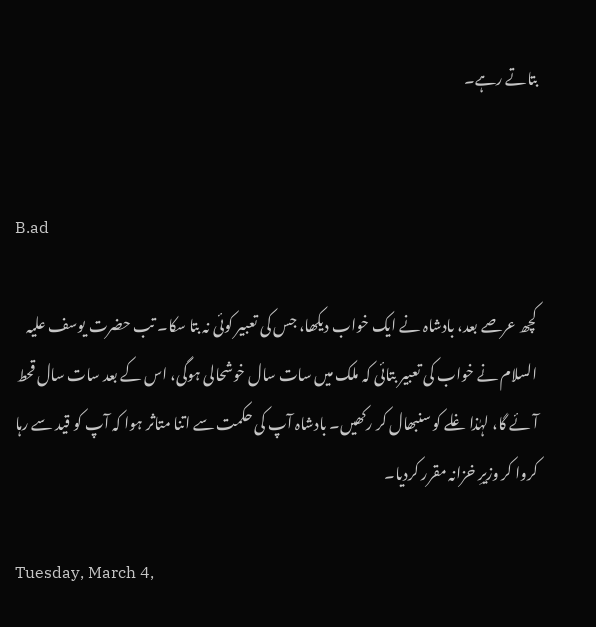بتاتے رہے۔


B.ad

کچھ عرصے بعد، بادشاہ نے ایک خواب دیکھا، جس کی تعبیر کوئی نہ بتا سکا۔ تب حضرت یوسف علیہ السلام نے خواب کی تعبیر بتائی کہ ملک میں سات سال خوشحالی ہوگی، اس کے بعد سات سال قحط آئے گا، لہٰذا غلے کو سنبھال کر رکھیں۔ بادشاہ آپ کی حکمت سے اتنا متاثر ہوا کہ آپ کو قید سے رہا کروا کر وزیرِ خزانہ مقرر کردیا۔

Tuesday, March 4,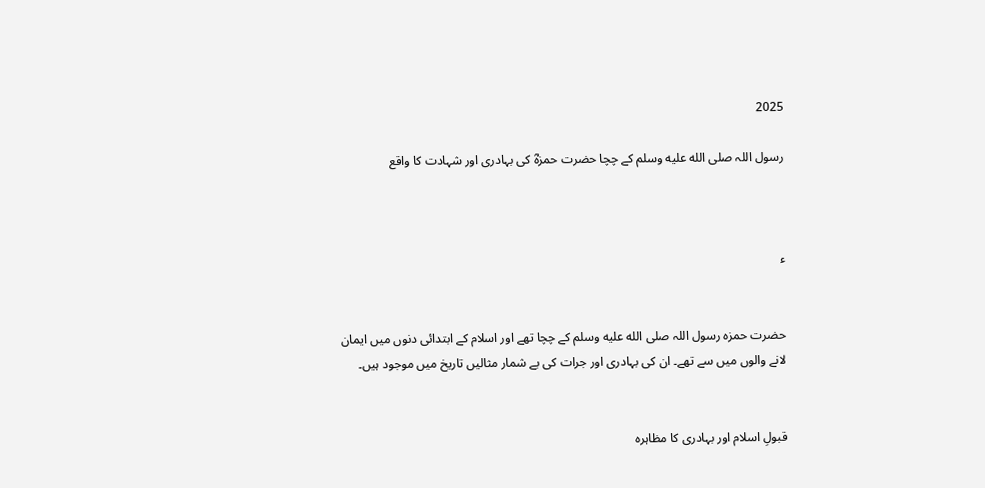2025

رسول اللہ صلى الله عليه وسلم کے چچا حضرت حمزہؓ کی بہادری اور شہادت کا واقع



ء


حضرت حمزہ رسول اللہ صلى الله عليه وسلم کے چچا تھے اور اسلام کے ابتدائی دنوں میں ایمان لانے والوں میں سے تھے۔ ان کی بہادری اور جرات کی بے شمار مثالیں تاریخ میں موجود ہیں۔


قبولِ اسلام اور بہادری کا مظاہرہ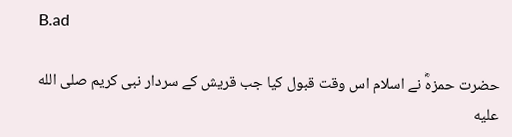B.ad

حضرت حمزہؓ نے اسلام اس وقت قبول کیا جب قریش کے سردار نبی کریم صلى الله عليه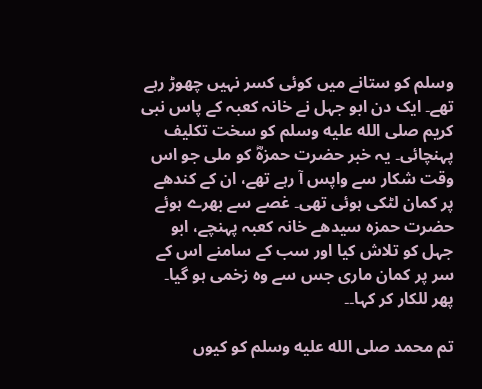وسلم کو ستانے میں کوئی کسر نہیں چھوڑ رہے تھے۔ ایک دن ابو جہل نے خانہ کعبہ کے پاس نبی کریم صلى الله عليه وسلم کو سخت تکلیف پہنچائی۔ یہ خبر حضرت حمزہؓ کو ملی جو اس وقت شکار سے واپس آ رہے تھے، ان کے کندھے پر کمان لٹکی ہوئی تھی۔ غصے سے بھرے ہوئے حضرت حمزہ سیدھے خانہ کعبہ پہنچے، ابو جہل کو تلاش کیا اور سب کے سامنے اس کے سر پر کمان ماری جس سے وہ زخمی ہو گیا۔ پھر للکار کر کہا۔۔

تم محمد صلى الله عليه وسلم کو کیوں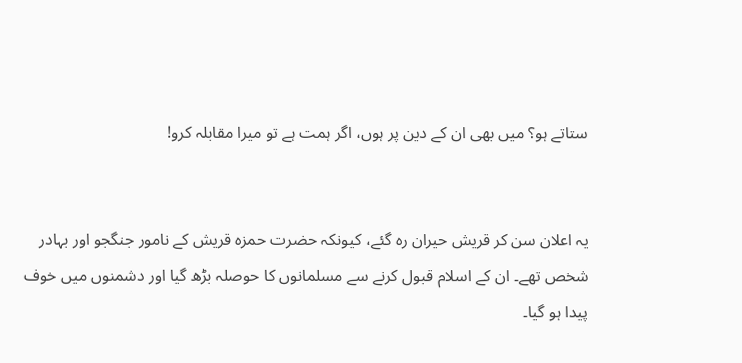ستاتے ہو؟ میں بھی ان کے دین پر ہوں، اگر ہمت ہے تو میرا مقابلہ کرو!


یہ اعلان سن کر قریش حیران رہ گئے، کیونکہ حضرت حمزہ قریش کے نامور جنگجو اور بہادر شخص تھے۔ ان کے اسلام قبول کرنے سے مسلمانوں کا حوصلہ بڑھ گیا اور دشمنوں میں خوف پیدا ہو گیا۔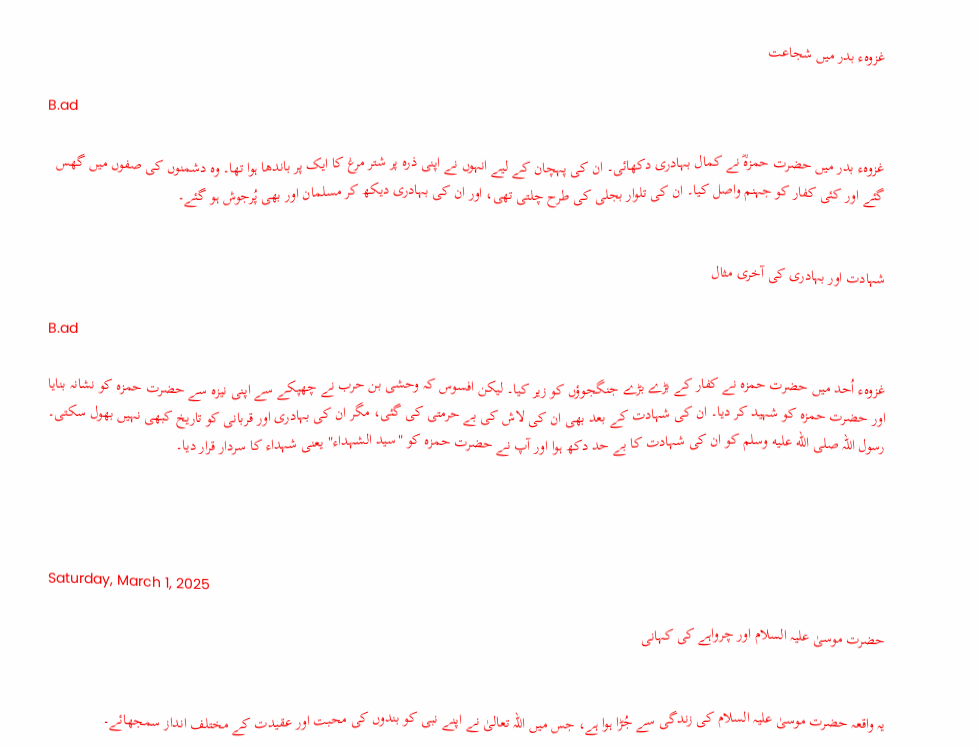غزوہء بدر میں شجاعت

B.ad

غزوہء بدر میں حضرت حمزہؓ نے کمال بہادری دکھائی۔ ان کی پہچان کے لیے انہوں نے اپنی ذرہ پر شتر مرغ کا ایک پر باندھا ہوا تھا۔ وہ دشمنوں کی صفوں میں گھس گئے اور کئی کفار کو جہنم واصل کیا۔ ان کی تلوار بجلی کی طرح چلتی تھی، اور ان کی بہادری دیکھ کر مسلمان اور بھی پُرجوش ہو گئے۔


شہادت اور بہادری کی آخری مثال

B.ad

غزوہء اُحد میں حضرت حمزہ نے کفار کے بڑے بڑے جنگجوؤں کو زیر کیا۔ لیکن افسوس کہ وحشی بن حرب نے چھپکے سے اپنی نیزہ سے حضرت حمزہ کو نشانہ بنایا اور حضرت حمزہ کو شہید کر دیا۔ ان کی شہادت کے بعد بھی ان کی لاش کی بے حرمتی کی گئی، مگر ان کی بہادری اور قربانی کو تاریخ کبھی نہیں بھول سکتی۔ رسول اللہ صلى الله عليه وسلم کو ان کی شہادت کا بے حد دکھ ہوا اور آپ نے حضرت حمزہ کو "سید الشہداء" یعنی شہداء کا سردار قرار دیا۔




Saturday, March 1, 2025

حضرت موسیٰ علیہ السلام اور چرواہے کی کہانی


یہ واقعہ حضرت موسیٰ علیہ السلام کی زندگی سے جُڑا ہوا ہے، جس میں اللہ تعالیٰ نے اپنے نبی کو بندوں کی محبت اور عقیدت کے مختلف انداز سمجھائے۔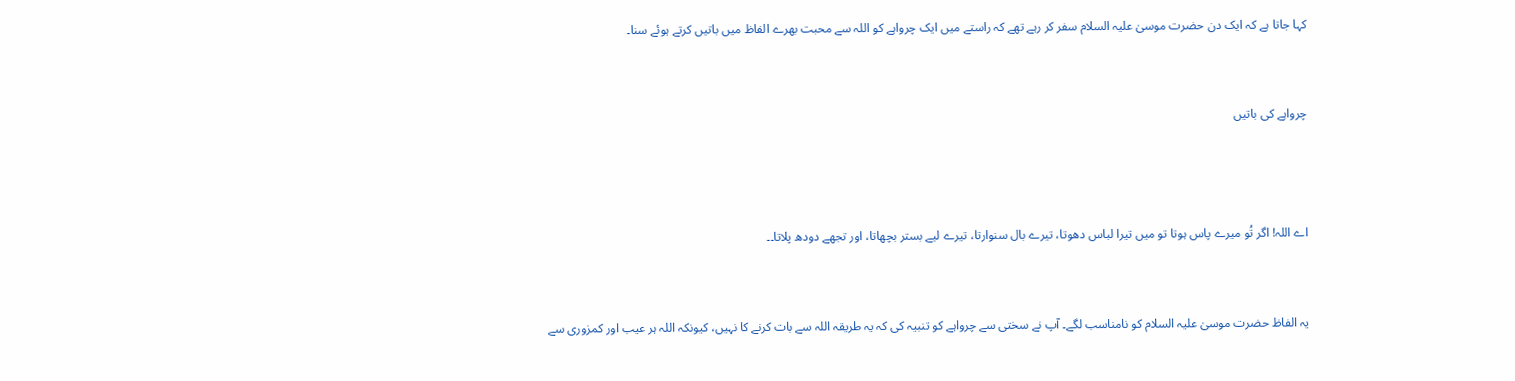کہا جاتا ہے کہ ایک دن حضرت موسیٰ علیہ السلام سفر کر رہے تھے کہ راستے میں ایک چرواہے کو اللہ سے محبت بھرے الفاظ میں باتیں کرتے ہوئے سنا۔


چرواہے کی باتیں



اے اللہ! اگر تُو میرے پاس ہوتا تو میں تیرا لباس دھوتا، تیرے بال سنوارتا، تیرے لیے بستر بچھاتا، اور تجھے دودھ پلاتا۔۔


یہ الفاظ حضرت موسیٰ علیہ السلام کو نامناسب لگے۔ آپ نے سختی سے چرواہے کو تنبیہ کی کہ یہ طریقہ اللہ سے بات کرنے کا نہیں، کیونکہ اللہ ہر عیب اور کمزوری سے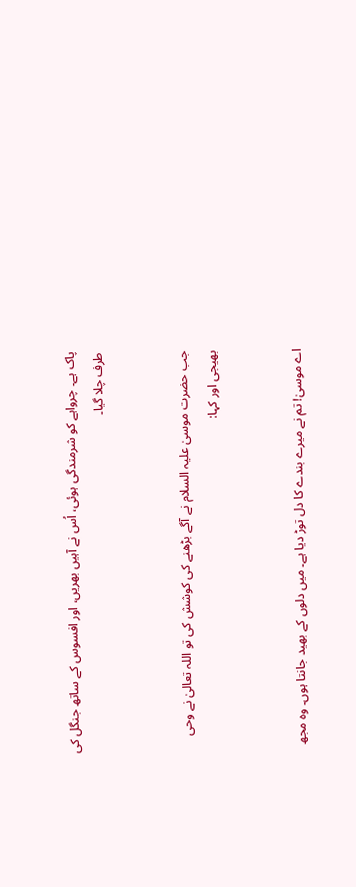پاک ہے۔ چرواہے کو شرمندگی ہوئی، اُس نے آہیں بھریں، اور افسوس کے ساتھ جنگل کی طرف چلا گیا۔


جب حضرت موسیٰ علیہ السلام نے آگے بڑھنے کی کوشش کی تو اللہ تعالیٰ نے وحی بھیجی اور کہا:


اے موسیٰ! تم نے میرے بندے کا دل توڑ دیا ہے۔ میں دلوں کے بھید جانتا ہوں۔ وہ مجھ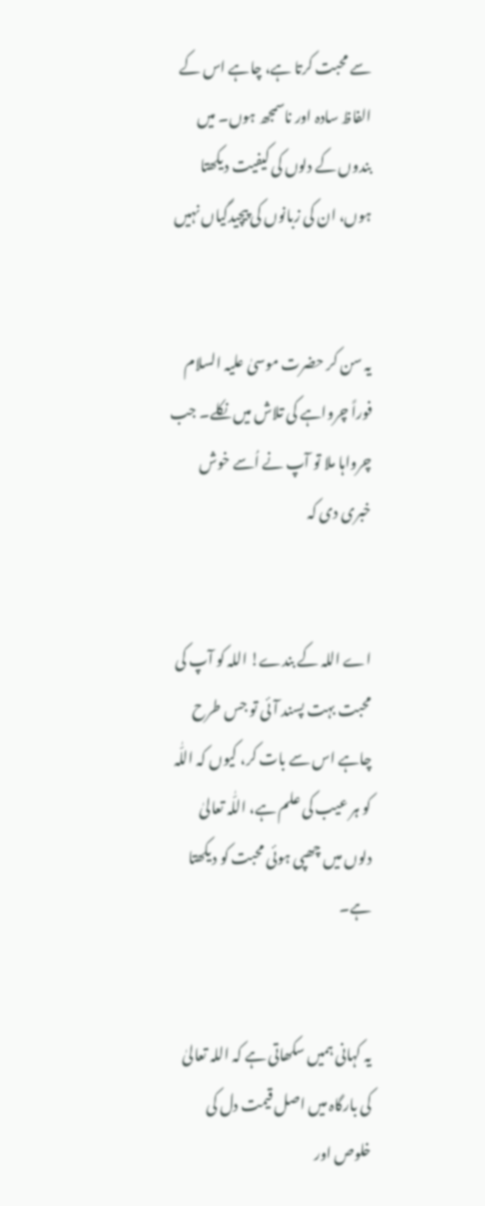سے محبت کرتا ہے، چاہے اس کے الفاظ سادہ اور ناسمجھ ہوں۔ میں بندوں کے دلوں کی کیفیت دیکھتا ہوں، ان کی زبانوں کی پیچیدگیاں نہیں


یہ سن کر حضرت موسیٰ علیہ السلام فوراً چرواہے کی تلاش میں نکلے۔ جب چرواہا ملا تو آپ نے اُسے خوش خبری دی کہ


اے اللہ کے بندے! اللہ کو آپ کی محبت بہت پسند آئی تو جس طرح چاہے اس سے بات کر، کیوں کہ اللّٰہ کو ہر عیب کی علم ہے، اللّٰہ تعالیٰ دلوں میں چھپی ہوئی محبت کو دیکھتا ہے۔


یہ کہانی ہمیں سکھاتی ہے کہ اللہ تعالیٰ کی بارگاہ میں اصل قیمت دل کی خلوص اور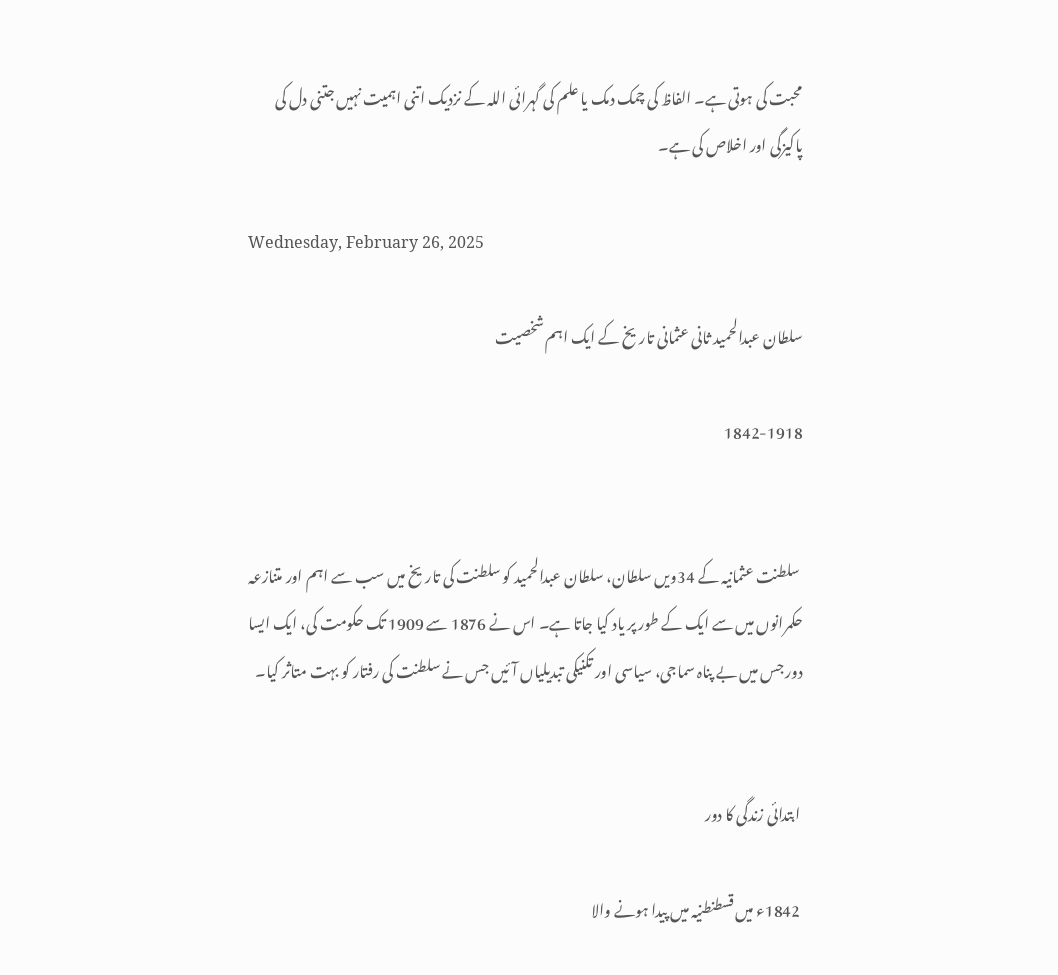محبت کی ہوتی ہے۔ الفاظ کی چمک دمک یا علم کی گہرائی اللہ کے نزدیک اتنی اہمیت نہیں جتنی دل کی پاکیزگی اور اخلاص کی ہے۔

Wednesday, February 26, 2025

سلطان عبدالحمید ثانی عثمانی تاریخ کے ایک اہم شخصیت

1842-1918


 سلطنت عثمانیہ کے 34ویں سلطان، سلطان عبدالحمید کو سلطنت کی تاریخ میں سب سے اہم اور متنازعہ حکمرانوں میں سے ایک کے طور پر یاد کیا جاتا ہے۔ اس نے 1876 سے 1909 تک حکومت کی، ایک ایسا دور جس میں بے پناہ سماجی، سیاسی اور تکنیکی تبدیلیاں آئیں جس نے سلطنت کی رفتار کو بہت متاثر کیا۔


 ابتدائی زندگی کا دور

 1842ء میں قسطنطنیہ میں پیدا ہونے والا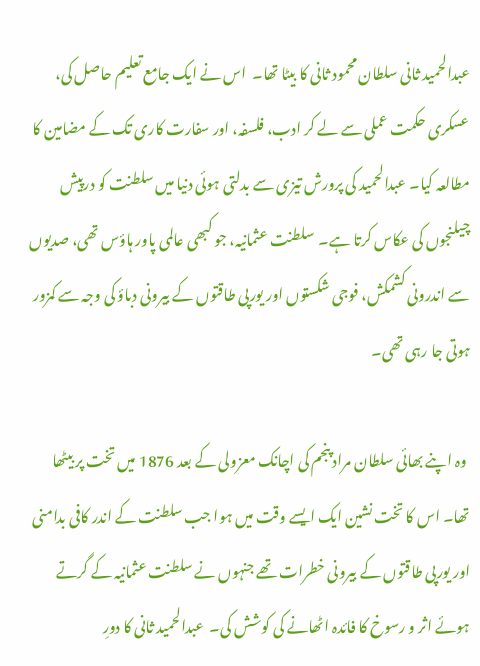عبدالحمید ثانی سلطان محمود ثانی کا بیٹا تھا۔  اس نے ایک جامع تعلیم حاصل کی، عسکری حکمت عملی سے لے کر ادب، فلسفہ، اور سفارت کاری تک کے مضامین کا مطالعہ کیا۔ عبدالحمید کی پرورش تیزی سے بدلتی ہوئی دنیا میں سلطنت کو درپیش چیلنجوں کی عکاس کرتا ہے۔  سلطنت عثمانیہ، جو کبھی عالمی پاور ہاؤس تھی، صدیوں سے اندرونی کشمکش، فوجی شکستوں اور یورپی طاقتوں کے بیرونی دباؤ کی وجہ سے کمزور ہوتی جا رہی تھی۔

 وہ اپنے بھائی سلطان مراد پنجم کی اچانک معزولی کے بعد 1876 میں تخت پر بیٹھا تھا۔ اس کا تخت نشین ایک ایسے وقت میں ہوا جب سلطنت کے اندر کافی بدامنی اور یورپی طاقتوں کے بیرونی خطرات تھے جنہوں نے سلطنت عثمانیہ کے گرتے ہوئے اثر و رسوخ کا فائدہ اٹھانے کی کوشش کی۔  عبدالحمید ثانی کا دورِ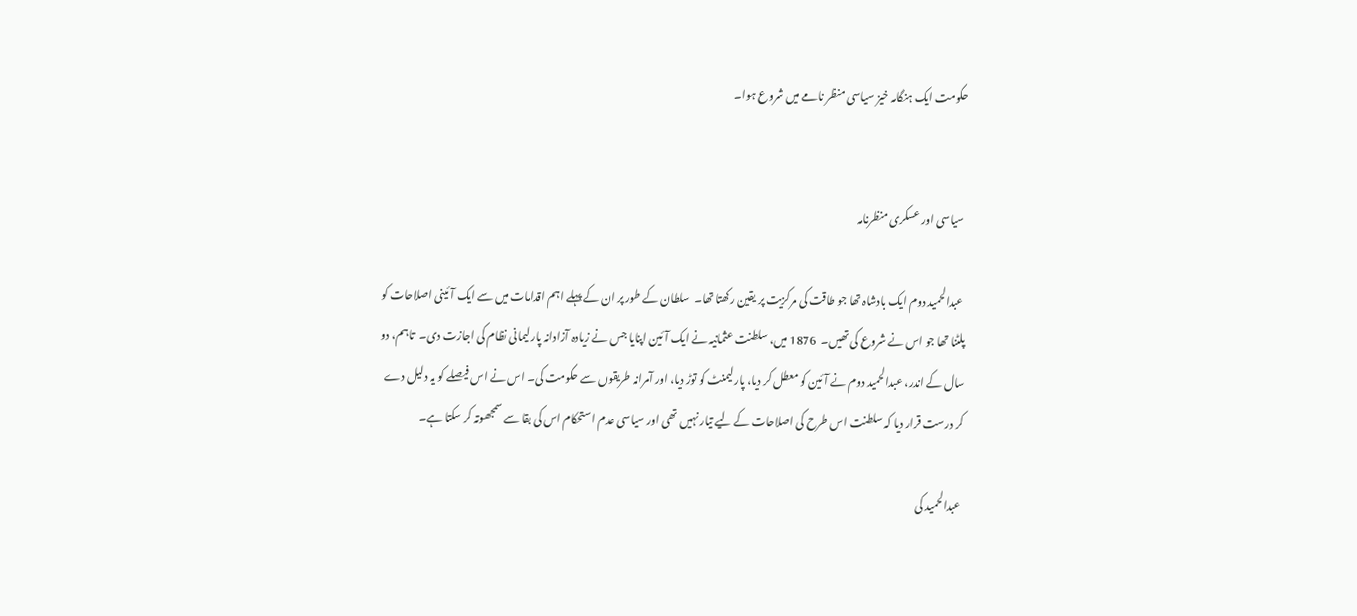حکومت ایک ہنگامہ خیز سیاسی منظر نامے میں شروع ہوا۔


 سیاسی اور عسکری منظرنامہ

 عبدالحمید دوم ایک بادشاہ تھا جو طاقت کی مرکزیت پر یقین رکھتا تھا۔  سلطان کے طور پر ان کے پہلے اہم اقدامات میں سے ایک آئینی اصلاحات کو پلٹنا تھا جو اس نے شروع کی تھیں۔  1876 میں، سلطنت عثمانیہ نے ایک آئین اپنایا جس نے زیادہ آزادانہ پارلیمانی نظام کی اجازت دی۔  تاہم، دو سال کے اندر، عبدالحمید دوم نے آئین کو معطل کر دیا، پارلیمنٹ کو توڑ دیا، اور آمرانہ طریقوں سے حکومت کی۔ اس نے اس فیصلے کو یہ دلیل دے کر درست قرار دیا کہ سلطنت اس طرح کی اصلاحات کے لیے تیار نہیں تھی اور سیاسی عدم استحکام اس کی بقا سے سمجھوتہ کر سکتا ہے۔

 عبدالحمید کی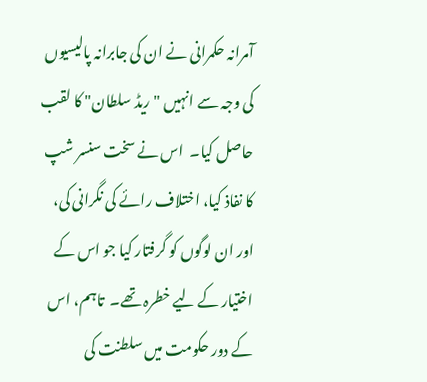آمرانہ حکمرانی نے ان کی جابرانہ پالیسیوں کی وجہ سے انہیں "ریڈ سلطان" کا لقب حاصل کیا۔  اس نے سخت سنسر شپ کا نفاذ کیا، اختلاف رائے کی نگرانی کی، اور ان لوگوں کو گرفتار کیا جو اس کے اختیار کے لیے خطرہ تھے۔  تاہم، اس کے دور حکومت میں سلطنت کی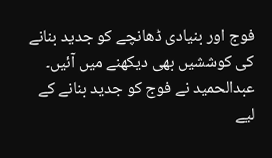فوج اور بنیادی ڈھانچے کو جدید بنانے کی کوششیں بھی دیکھنے میں آئیں۔  عبدالحمید نے فوج کو جدید بنانے کے لیے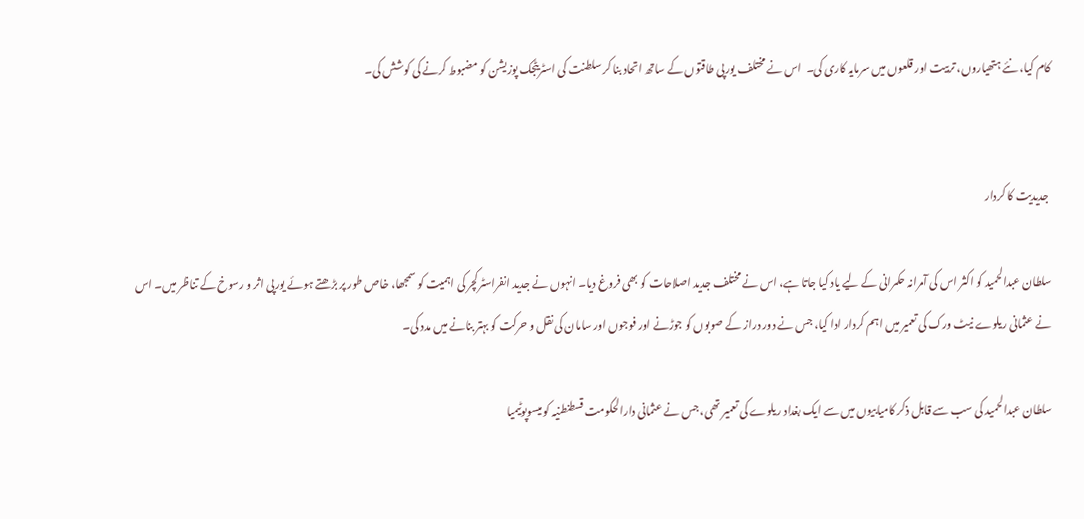کام کیا، نئے ہتھیاروں، تربیت اور قلعوں میں سرمایہ کاری کی۔  اس نے مختلف یورپی طاقتوں کے ساتھ اتحاد بنا کر سلطنت کی اسٹریٹجک پوزیشن کو مضبوط کرنے کی کوشش کی۔


 جدیدیت کا کردار

سلطان عبدالحمید کو اکثر اس کی آمرانہ حکمرانی کے لیے یاد کیا جاتا ہے، اس نے مختلف جدید اصلاحات کو بھی فروغ دیا۔ انہوں نے جدید انفراسٹرکچر کی اہمیت کو سمجھا، خاص طور پر بڑھتے ہوئے یورپی اثر و رسوخ کے تناظر میں۔ اس نے عثمانی ریلوے نیٹ ورک کی تعمیر میں اہم کردار ادا کیا، جس نے دور دراز کے صوبوں کو جوڑنے اور فوجوں اور سامان کی نقل و حرکت کو بہتر بنانے میں مدد کی۔

سلطان عبدالحمید کی سب سے قابل ذکر کامیابیوں میں سے ایک بغداد ریلوے کی تعمیر تھی، جس نے عثمانی دارالحکومت قسطنطنیہ کو میسوپوٹیمیا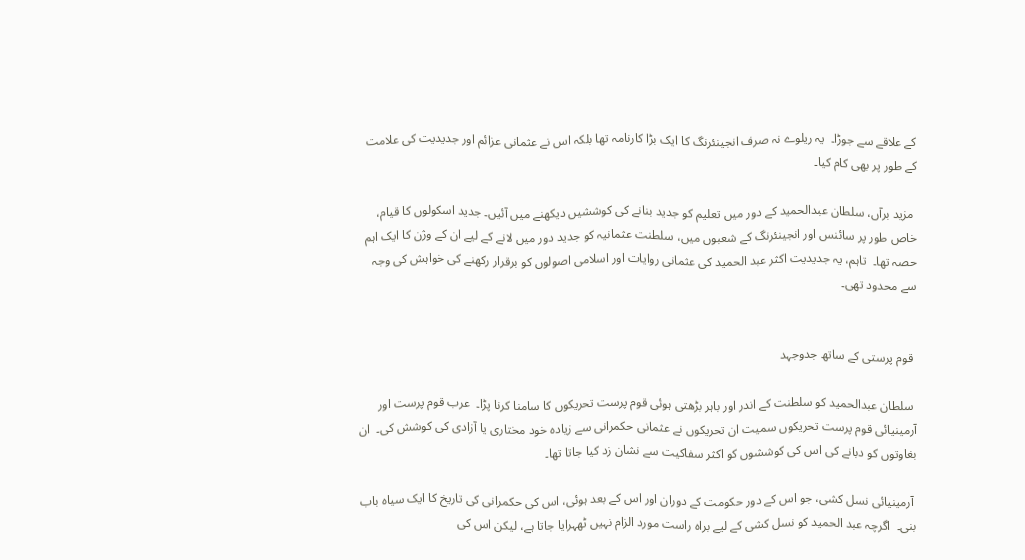کے علاقے سے جوڑا۔  یہ ریلوے نہ صرف انجینئرنگ کا ایک بڑا کارنامہ تھا بلکہ اس نے عثمانی عزائم اور جدیدیت کی علامت کے طور پر بھی کام کیا۔

 مزید برآں، سلطان عبدالحمید کے دور میں تعلیم کو جدید بنانے کی کوششیں دیکھنے میں آئیں۔ جدید اسکولوں کا قیام، خاص طور پر سائنس اور انجینئرنگ کے شعبوں میں، سلطنت عثمانیہ کو جدید دور میں لانے کے لیے ان کے وژن کا ایک اہم حصہ تھا۔  تاہم، یہ جدیدیت اکثر عبد الحمید کی عثمانی روایات اور اسلامی اصولوں کو برقرار رکھنے کی خواہش کی وجہ سے محدود تھی۔


 قوم پرستی کے ساتھ جدوجہد

 سلطان عبدالحمید کو سلطنت کے اندر اور باہر بڑھتی ہوئی قوم پرست تحریکوں کا سامنا کرنا پڑا۔  عرب قوم پرست اور آرمینیائی قوم پرست تحریکوں سمیت ان تحریکوں نے عثمانی حکمرانی سے زیادہ خود مختاری یا آزادی کی کوشش کی۔  ان بغاوتوں کو دبانے کی اس کی کوششوں کو اکثر سفاکیت سے نشان زد کیا جاتا تھا۔

 آرمینیائی نسل کشی، جو اس کے دور حکومت کے دوران اور اس کے بعد ہوئی، اس کی حکمرانی کی تاریخ کا ایک سیاہ باب بنی۔  اگرچہ عبد الحمید کو نسل کشی کے لیے براہ راست مورد الزام نہیں ٹھہرایا جاتا ہے، لیکن اس کی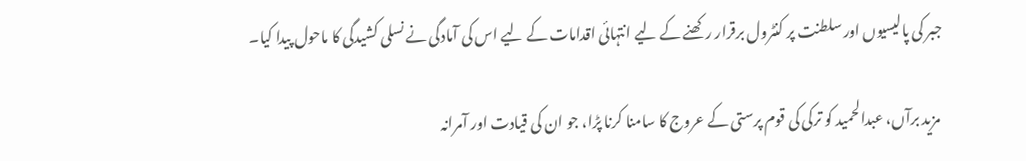جبر کی پالیسیوں اور سلطنت پر کنٹرول برقرار رکھنے کے لیے انتہائی اقدامات کے لیے اس کی آمادگی نے نسلی کشیدگی کا ماحول پیدا کیا۔

 مزید برآں، عبدالحمید کو ترکی کی قوم پرستی کے عروج کا سامنا کرنا پڑا، جو ان کی قیادت اور آمرانہ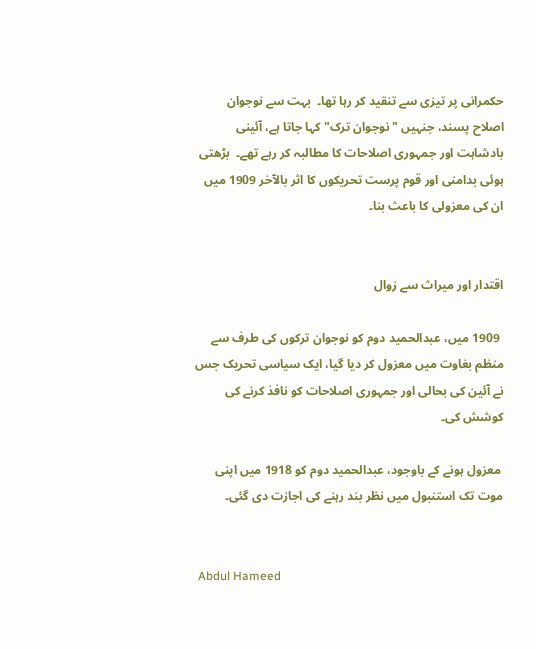حکمرانی پر تیزی سے تنقید کر رہا تھا۔  بہت سے نوجوان اصلاح پسند، جنہیں "نوجوان ترک" کہا جاتا ہے، آئینی بادشاہت اور جمہوری اصلاحات کا مطالبہ کر رہے تھے۔  بڑھتی ہوئی بدامنی اور قوم پرست تحریکوں کا اثر بالآخر 1909 میں ان کی معزولی کا باعث بنا۔


اقتدار اور میراث سے زوال

 1909 میں، عبدالحمید دوم کو نوجوان ترکوں کی طرف سے منظم بغاوت میں معزول کر دیا گیا، ایک سیاسی تحریک جس نے آئین کی بحالی اور جمہوری اصلاحات کو نافذ کرنے کی کوشش کی۔

 معزول ہونے کے باوجود، عبدالحمید دوم کو 1918 میں اپنی موت تک استنبول میں نظر بند رہنے کی اجازت دی گئی۔


 Abdul Hameed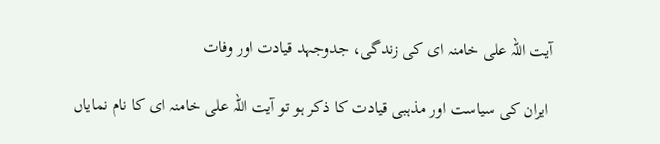آیت اللہ علی خامنہ ای کی زندگی، جدوجہد قیادت اور وفات

 ایران کی سیاست اور مذہبی قیادت کا ذکر ہو تو آیت اللہ علی خامنہ ای کا نام نمایاں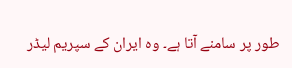طور پر سامنے آتا ہے۔ وہ ایران کے سپریم لیڈر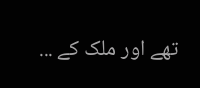تھے اور ملک کے ...